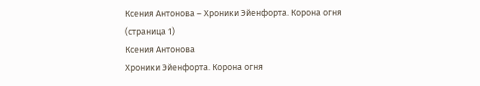Ксения Антонова – Хроники Эйенфорта. Корона огня (страница 1)
Ксения Антонова
Хроники Эйенфорта. Корона огня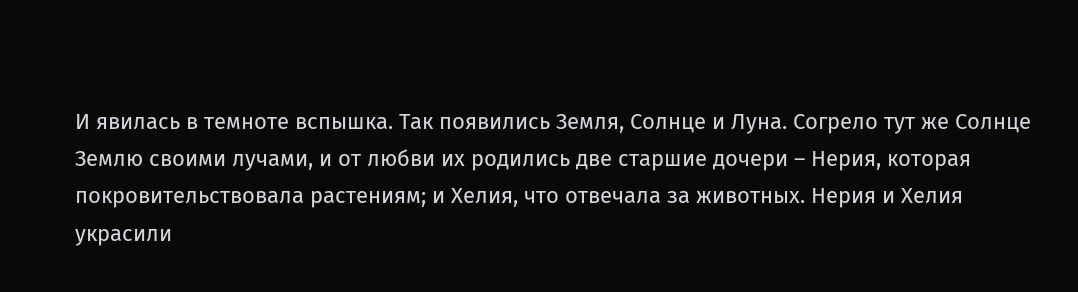И явилась в темноте вспышка. Так появились Земля, Солнце и Луна. Согрело тут же Солнце Землю своими лучами, и от любви их родились две старшие дочери – Нерия, которая покровительствовала растениям; и Хелия, что отвечала за животных. Нерия и Хелия украсили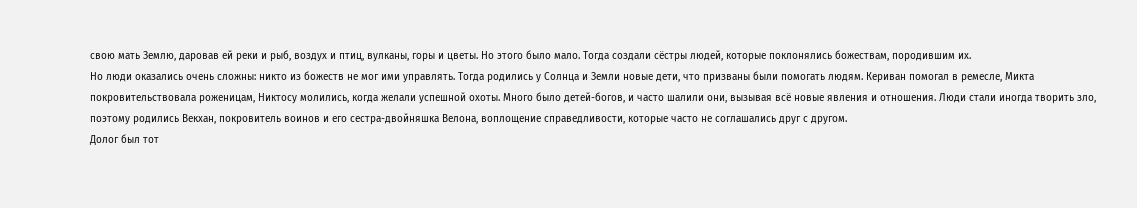свою мать Землю, даровав ей реки и рыб, воздух и птиц, вулканы, горы и цветы. Но этого было мало. Тогда создали сёстры людей, которые поклонялись божествам, породившим их.
Но люди оказались очень сложны: никто из божеств не мог ими управлять. Тогда родились у Солнца и Земли новые дети, что призваны были помогать людям. Кериван помогал в ремесле, Микта покровительствовала роженицам, Никтосу молились, когда желали успешной охоты. Много было детей-богов, и часто шалили они, вызывая всё новые явления и отношения. Люди стали иногда творить зло, поэтому родились Векхан, покровитель воинов и его сестра-двойняшка Велона, воплощение справедливости, которые часто не соглашались друг с другом.
Долог был тот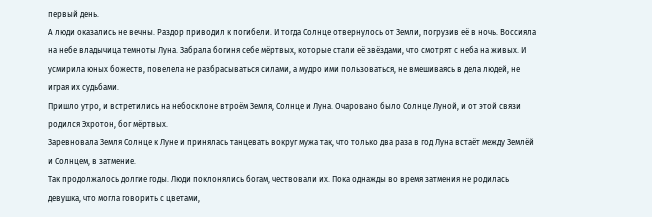первый день.
А люди оказались не вечны. Раздор приводил к погибели. И тогда Солнце отвернулось от Земли, погрузив её в ночь. Воссияла на небе владычица темноты Луна. Забрала богиня себе мёртвых, которые стали её звёздами, что смотрят с неба на живых. И усмирила юных божеств, повелела не разбрасываться силами, а мудро ими пользоваться, не вмешиваясь в дела людей, не играя их судьбами.
Пришло утро, и встретились на небосклоне втроём Земля, Солнце и Луна. Очаровано было Солнце Луной, и от этой связи родился Эхротон, бог мёртвых.
Заревновала Земля Солнце к Луне и принялась танцевать вокруг мужа так, что только два раза в год Луна встаёт между Землёй и Солнцем, в затмение.
Так продолжалось долгие годы. Люди поклонялись богам, чествовали их. Пока однажды во время затмения не родилась девушка, что могла говорить с цветами,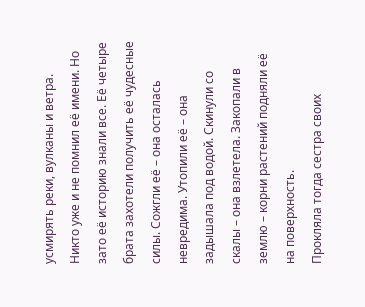усмирять реки, вулканы и ветра. Никто уже и не помнил её имени. Но зато её историю знали все. Её четыре брата захотели получить её чудесные силы. Сожгли её – она осталась невредима. Утопили её – она задышала под водой. Скинули со скалы – она взлетела. Закопали в землю – корни растений подняли её на поверхность.
Прокляла тогда сестра своих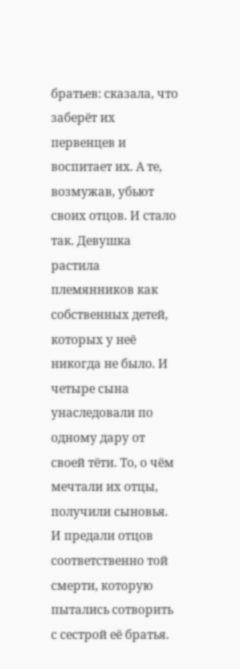братьев: сказала, что заберёт их первенцев и воспитает их. А те, возмужав, убьют своих отцов. И стало так. Девушка растила племянников как собственных детей, которых у неё никогда не было. И четыре сына унаследовали по одному дару от своей тёти. То, о чём мечтали их отцы, получили сыновья. И предали отцов соответственно той смерти, которую пытались сотворить с сестрой её братья.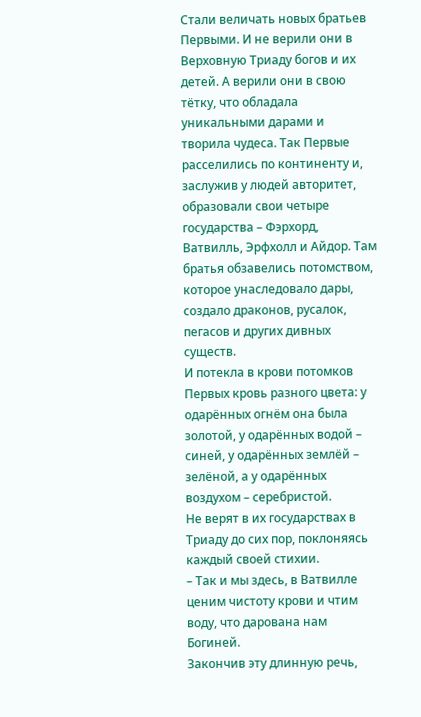Стали величать новых братьев Первыми. И не верили они в Верховную Триаду богов и их детей. А верили они в свою тётку, что обладала уникальными дарами и творила чудеса. Так Первые расселились по континенту и, заслужив у людей авторитет, образовали свои четыре государства – Фэрхорд, Ватвилль, Эрфхолл и Айдор. Там братья обзавелись потомством, которое унаследовало дары, создало драконов, русалок, пегасов и других дивных существ.
И потекла в крови потомков Первых кровь разного цвета: у одарённых огнём она была золотой, у одарённых водой – синей, у одарённых землёй – зелёной, а у одарённых воздухом – серебристой.
Не верят в их государствах в Триаду до сих пор, поклоняясь каждый своей стихии.
– Так и мы здесь, в Ватвилле ценим чистоту крови и чтим воду, что дарована нам Богиней.
Закончив эту длинную речь,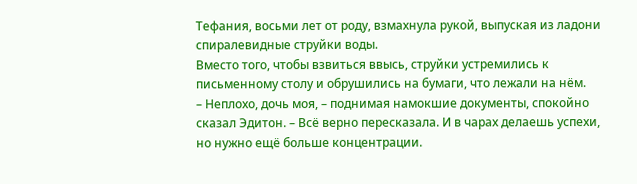Тефания, восьми лет от роду, взмахнула рукой, выпуская из ладони спиралевидные струйки воды.
Вместо того, чтобы взвиться ввысь, струйки устремились к письменному столу и обрушились на бумаги, что лежали на нём.
– Неплохо, дочь моя, – поднимая намокшие документы, спокойно сказал Эдитон. – Всё верно пересказала. И в чарах делаешь успехи, но нужно ещё больше концентрации.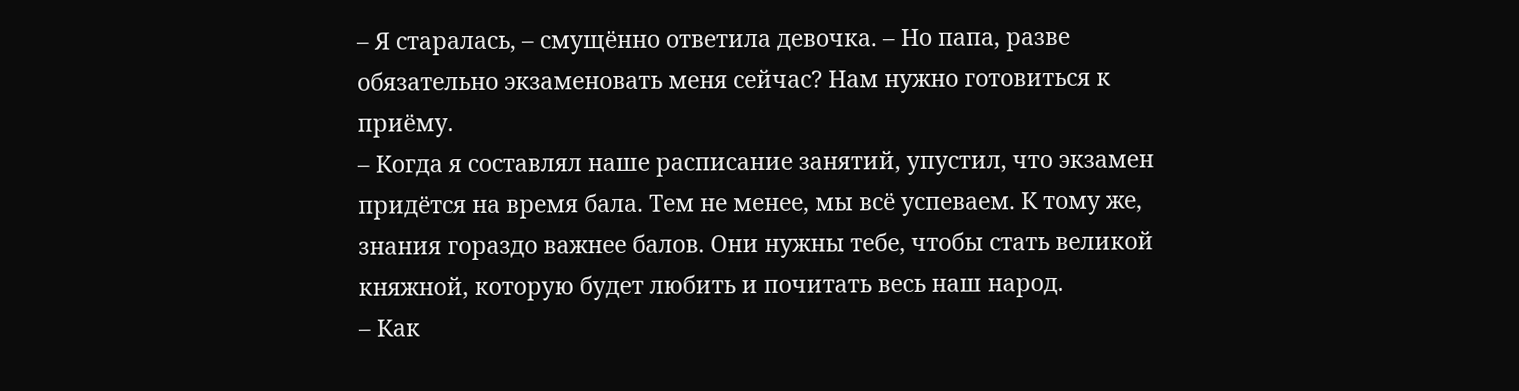– Я старалась, – смущённо ответила девочка. – Но папа, разве обязательно экзаменовать меня сейчас? Нам нужно готовиться к приёму.
– Когда я составлял наше расписание занятий, упустил, что экзамен придётся на время бала. Тем не менее, мы всё успеваем. К тому же, знания гораздо важнее балов. Они нужны тебе, чтобы стать великой княжной, которую будет любить и почитать весь наш народ.
– Как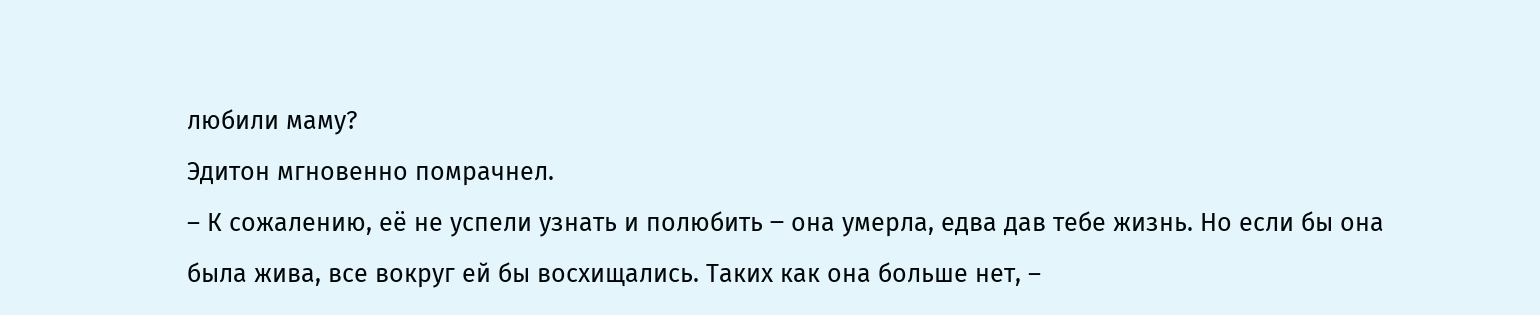любили маму?
Эдитон мгновенно помрачнел.
– К сожалению, её не успели узнать и полюбить ‒ она умерла, едва дав тебе жизнь. Но если бы она была жива, все вокруг ей бы восхищались. Таких как она больше нет, –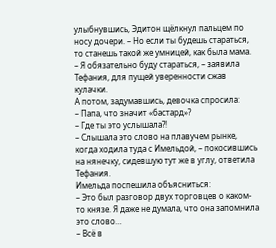улыбнувшись, Эдитон щёлкнул пальцем по носу дочери. – Но если ты будешь стараться, то станешь такой же умницей, как была мама.
– Я обязательно буду стараться, – заявила Тефания, для пущей уверенности сжав кулачки.
А потом, задумавшись, девочка спросила:
– Папа, что значит «бастард»?
– Где ты это услышала?!
– Слышала это слово на плавучем рынке, когда ходила туда с Имельдой, – покосившись на нянечку, сидевшую тут же в углу, ответила Тефания.
Имельда поспешила объясниться:
– Это был разговор двух торговцев о каком-то князе. Я даже не думала, что она запомнила это слово…
– Всё в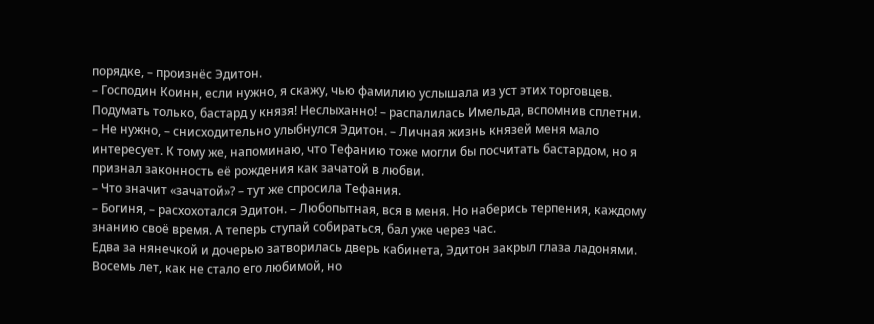порядке, – произнёс Эдитон.
– Господин Коинн, если нужно, я скажу, чью фамилию услышала из уст этих торговцев. Подумать только, бастард у князя! Неслыханно! – распалилась Имельда, вспомнив сплетни.
– Не нужно, – снисходительно улыбнулся Эдитон. – Личная жизнь князей меня мало интересует. К тому же, напоминаю, что Тефанию тоже могли бы посчитать бастардом, но я признал законность её рождения как зачатой в любви.
– Что значит «зачатой»? – тут же спросила Тефания.
– Богиня, – расхохотался Эдитон. – Любопытная, вся в меня. Но наберись терпения, каждому знанию своё время. А теперь ступай собираться, бал уже через час.
Едва за нянечкой и дочерью затворилась дверь кабинета, Эдитон закрыл глаза ладонями. Восемь лет, как не стало его любимой, но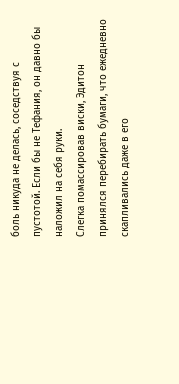боль никуда не делась, соседствуя с пустотой. Если бы не Тефания, он давно бы наложил на себя руки.
Слегка помассировав виски, Эдитон принялся перебирать бумаги, что ежедневно скапливались даже в его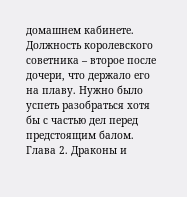домашнем кабинете. Должность королевского советника – второе после дочери, что держало его на плаву. Нужно было успеть разобраться хотя бы с частью дел перед предстоящим балом.
Глава 2. Драконы и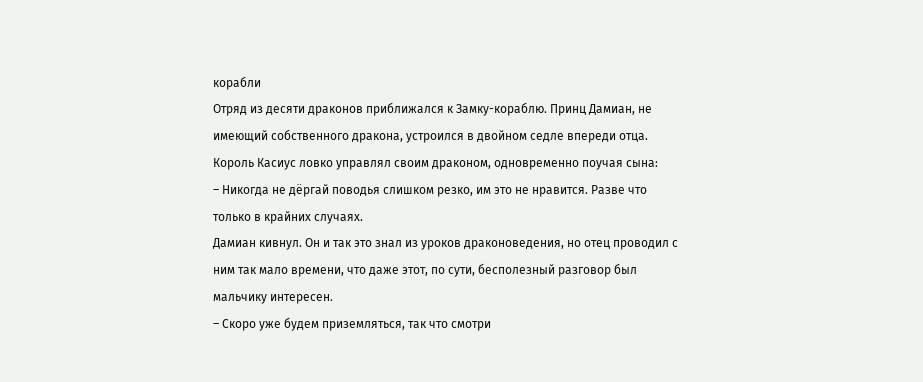корабли
Отряд из десяти драконов приближался к Замку-кораблю. Принц Дамиан, не имеющий собственного дракона, устроился в двойном седле впереди отца. Король Касиус ловко управлял своим драконом, одновременно поучая сына:
– Никогда не дёргай поводья слишком резко, им это не нравится. Разве что только в крайних случаях.
Дамиан кивнул. Он и так это знал из уроков драконоведения, но отец проводил с ним так мало времени, что даже этот, по сути, бесполезный разговор был мальчику интересен.
– Скоро уже будем приземляться, так что смотри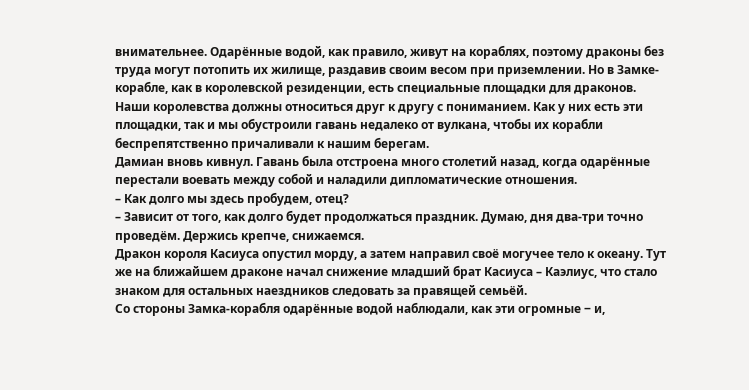внимательнее. Одарённые водой, как правило, живут на кораблях, поэтому драконы без труда могут потопить их жилище, раздавив своим весом при приземлении. Но в Замке-корабле, как в королевской резиденции, есть специальные площадки для драконов. Наши королевства должны относиться друг к другу с пониманием. Как у них есть эти площадки, так и мы обустроили гавань недалеко от вулкана, чтобы их корабли беспрепятственно причаливали к нашим берегам.
Дамиан вновь кивнул. Гавань была отстроена много столетий назад, когда одарённые перестали воевать между собой и наладили дипломатические отношения.
– Как долго мы здесь пробудем, отец?
– Зависит от того, как долго будет продолжаться праздник. Думаю, дня два-три точно проведём. Держись крепче, снижаемся.
Дракон короля Касиуса опустил морду, а затем направил своё могучее тело к океану. Тут же на ближайшем драконе начал снижение младший брат Касиуса – Каэлиус, что стало знаком для остальных наездников следовать за правящей семьёй.
Со стороны Замка-корабля одарённые водой наблюдали, как эти огромные ‒ и,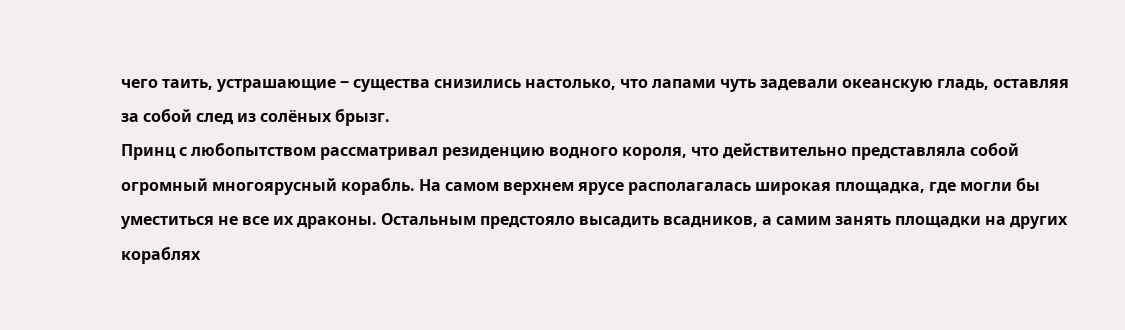чего таить, устрашающие ‒ существа снизились настолько, что лапами чуть задевали океанскую гладь, оставляя за собой след из солёных брызг.
Принц с любопытством рассматривал резиденцию водного короля, что действительно представляла собой огромный многоярусный корабль. На самом верхнем ярусе располагалась широкая площадка, где могли бы уместиться не все их драконы. Остальным предстояло высадить всадников, а самим занять площадки на других кораблях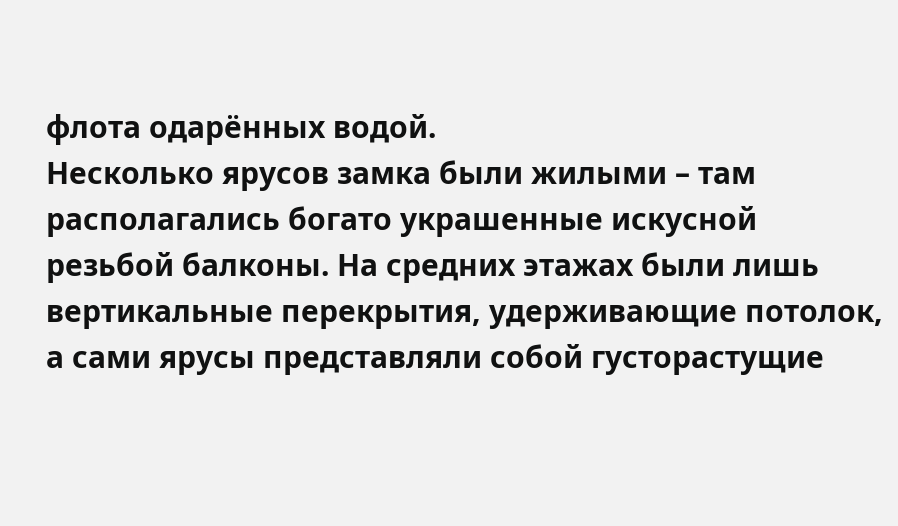флота одарённых водой.
Несколько ярусов замка были жилыми – там располагались богато украшенные искусной резьбой балконы. На средних этажах были лишь вертикальные перекрытия, удерживающие потолок, а сами ярусы представляли собой густорастущие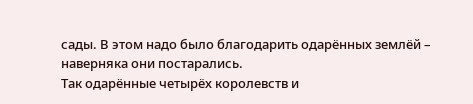сады. В этом надо было благодарить одарённых землёй – наверняка они постарались.
Так одарённые четырёх королевств и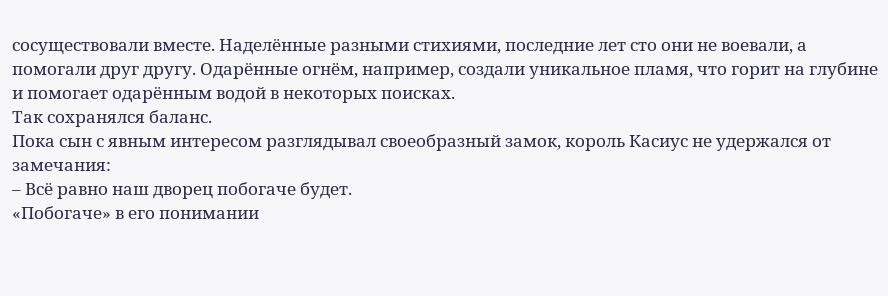сосуществовали вместе. Наделённые разными стихиями, последние лет сто они не воевали, а помогали друг другу. Одарённые огнём, например, создали уникальное пламя, что горит на глубине и помогает одарённым водой в некоторых поисках.
Так сохранялся баланс.
Пока сын с явным интересом разглядывал своеобразный замок, король Касиус не удержался от замечания:
– Всё равно наш дворец побогаче будет.
«Побогаче» в его понимании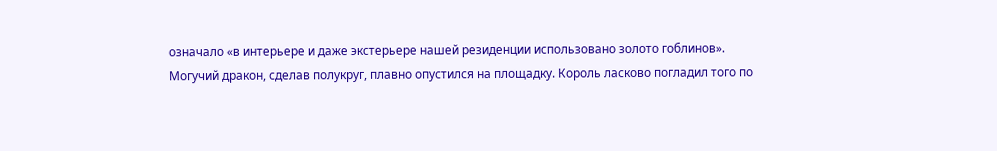означало «в интерьере и даже экстерьере нашей резиденции использовано золото гоблинов».
Могучий дракон, сделав полукруг, плавно опустился на площадку. Король ласково погладил того по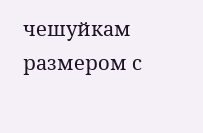чешуйкам размером с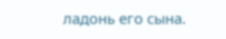ладонь его сына.